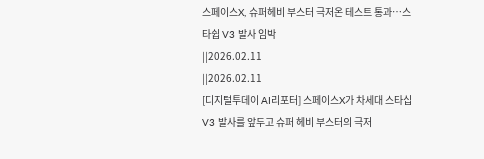스페이스X, 슈퍼헤비 부스터 극저온 테스트 통과…스타쉽 V3 발사 임박
||2026.02.11
||2026.02.11
[디지털투데이 AI리포터] 스페이스X가 차세대 스타십 V3 발사를 앞두고 슈퍼 헤비 부스터의 극저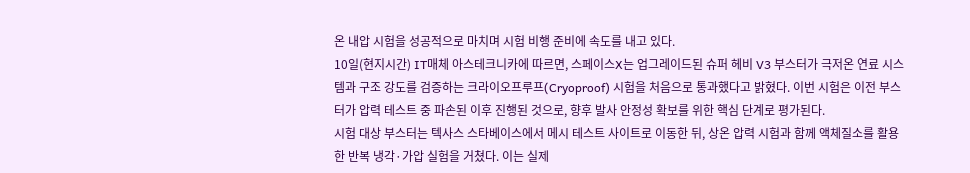온 내압 시험을 성공적으로 마치며 시험 비행 준비에 속도를 내고 있다.
10일(현지시간) IT매체 아스테크니카에 따르면, 스페이스X는 업그레이드된 슈퍼 헤비 V3 부스터가 극저온 연료 시스템과 구조 강도를 검증하는 크라이오프루프(Cryoproof) 시험을 처음으로 통과했다고 밝혔다. 이번 시험은 이전 부스터가 압력 테스트 중 파손된 이후 진행된 것으로, 향후 발사 안정성 확보를 위한 핵심 단계로 평가된다.
시험 대상 부스터는 텍사스 스타베이스에서 메시 테스트 사이트로 이동한 뒤, 상온 압력 시험과 함께 액체질소를 활용한 반복 냉각·가압 실험을 거쳤다. 이는 실제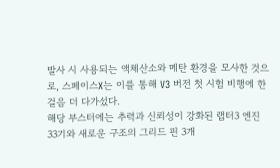발사 시 사용되는 액체산소와 메탄 환경을 모사한 것으로, 스페이스X는 이를 통해 V3 버전 첫 시험 비행에 한 걸음 더 다가섰다.
해당 부스터에는 추력과 신뢰성이 강화된 랩터3 엔진 33기와 새로운 구조의 그리드 핀 3개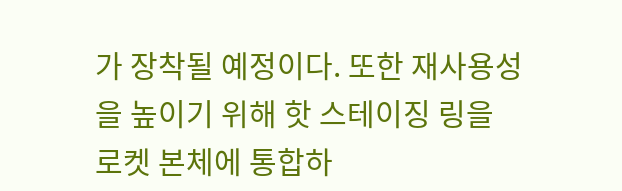가 장착될 예정이다. 또한 재사용성을 높이기 위해 핫 스테이징 링을 로켓 본체에 통합하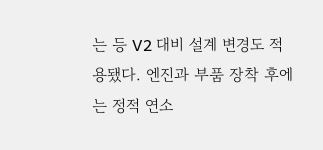는 등 V2 대비 설계 변경도 적용됐다. 엔진과 부품 장착 후에는 정적 연소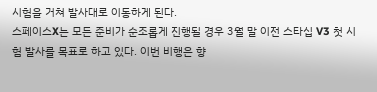시험을 거쳐 발사대로 이동하게 된다.
스페이스X는 모든 준비가 순조롭게 진행될 경우 3월 말 이전 스타십 V3 첫 시험 발사를 목표로 하고 있다. 이번 비행은 향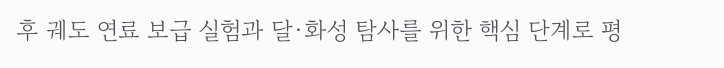후 궤도 연료 보급 실험과 달·화성 탐사를 위한 핵심 단계로 평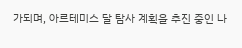가되며, 아르테미스 달 탐사 계획을 추진 중인 나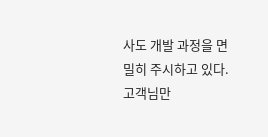사도 개발 과정을 면밀히 주시하고 있다.
고객님만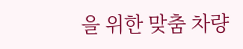을 위한 맞춤 차량